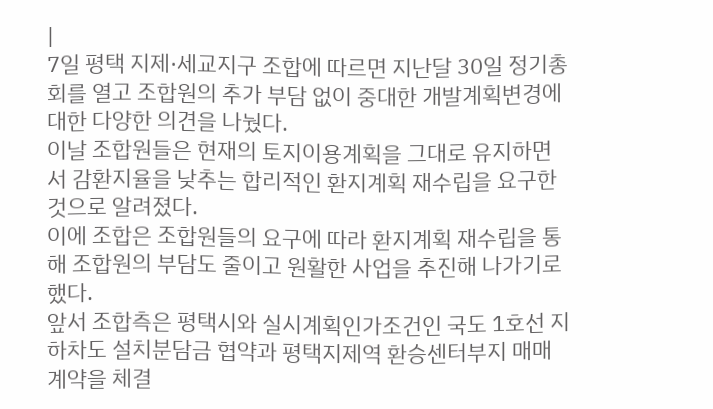|
7일 평택 지제·세교지구 조합에 따르면 지난달 30일 정기총회를 열고 조합원의 추가 부담 없이 중대한 개발계획변경에 대한 다양한 의견을 나눴다.
이날 조합원들은 현재의 토지이용계획을 그대로 유지하면서 감환지율을 낮추는 합리적인 환지계획 재수립을 요구한 것으로 알려졌다.
이에 조합은 조합원들의 요구에 따라 환지계획 재수립을 통해 조합원의 부담도 줄이고 원활한 사업을 추진해 나가기로 했다.
앞서 조합측은 평택시와 실시계획인가조건인 국도 1호선 지하차도 설치분담금 협약과 평택지제역 환승센터부지 매매계약을 체결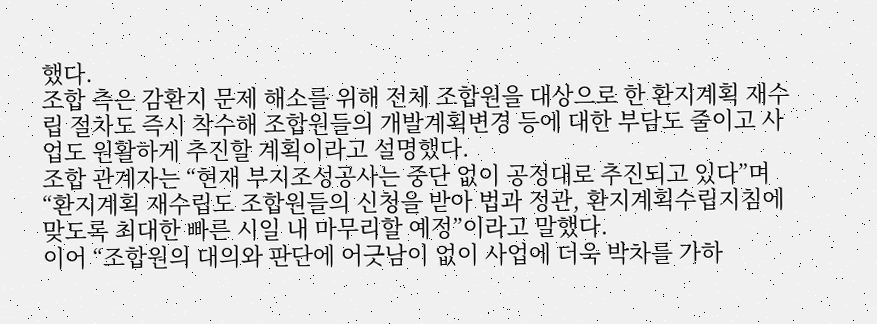했다.
조합 측은 감환지 문제 해소를 위해 전체 조합원을 대상으로 한 환지계획 재수립 절차도 즉시 착수해 조합원들의 개발계획변경 등에 대한 부담도 줄이고 사업도 원활하게 추진할 계획이라고 설명했다.
조합 관계자는 “현재 부지조성공사는 중단 없이 공정대로 추진되고 있다”며 “환지계획 재수립도 조합원들의 신청을 받아 법과 정관, 환지계획수립지침에 맞도록 최대한 빠른 시일 내 마무리할 예정”이라고 말했다.
이어 “조합원의 대의와 판단에 어긋남이 없이 사업에 더욱 박차를 가하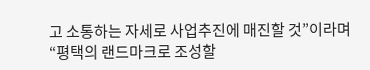고 소통하는 자세로 사업추진에 매진할 것”이라며 “평택의 랜드마크로 조성할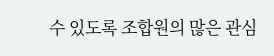수 있도록 조합원의 많은 관심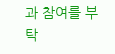과 참여를 부탁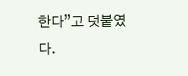한다”고 덧붙였다.